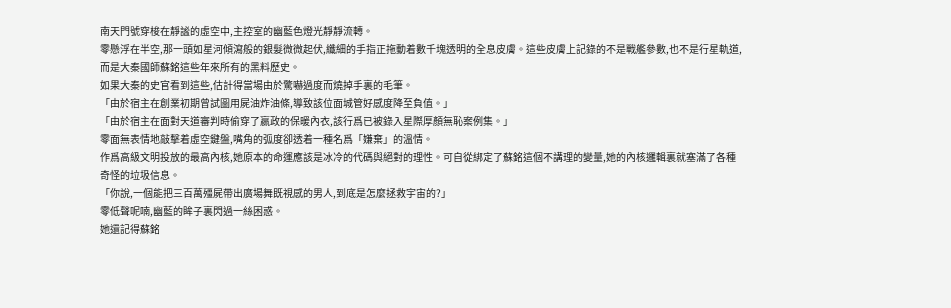南天門號穿梭在靜謐的虛空中,主控室的幽藍色燈光靜靜流轉。
零懸浮在半空,那一頭如星河傾瀉般的銀髮微微起伏,纖細的手指正拖動着數千塊透明的全息皮膚。這些皮膚上記錄的不是戰艦參數,也不是行星軌道,而是大秦國師蘇銘這些年來所有的黑料歷史。
如果大秦的史官看到這些,估計得當場由於驚嚇過度而燒掉手裏的毛筆。
「由於宿主在創業初期曾試圖用屍油炸油條,導致該位面城管好感度降至負值。」
「由於宿主在面對天道審判時偷穿了嬴政的保暖內衣,該行爲已被錄入星際厚顏無恥案例集。」
零面無表情地敲擊着虛空鍵盤,嘴角的弧度卻透着一種名爲「嫌棄」的溫情。
作爲高級文明投放的最高內核,她原本的命運應該是冰冷的代碼與絕對的理性。可自從綁定了蘇銘這個不講理的變量,她的內核邏輯裏就塞滿了各種奇怪的垃圾信息。
「你說,一個能把三百萬殭屍帶出廣場舞既視感的男人,到底是怎麼拯救宇宙的?」
零低聲呢喃,幽藍的眸子裏閃過一絲困惑。
她還記得蘇銘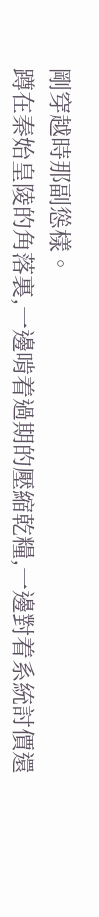剛穿越時那副慫樣。
蹲在秦始皇陵的角落裏,一邊啃着過期的壓縮乾糧,一邊對着系統討價還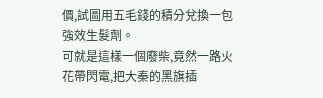價,試圖用五毛錢的積分兌換一包強效生髮劑。
可就是這樣一個廢柴,竟然一路火花帶閃電,把大秦的黑旗插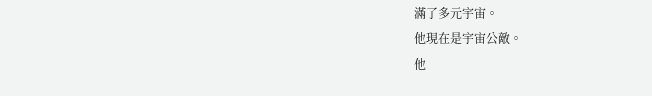滿了多元宇宙。
他現在是宇宙公敵。
他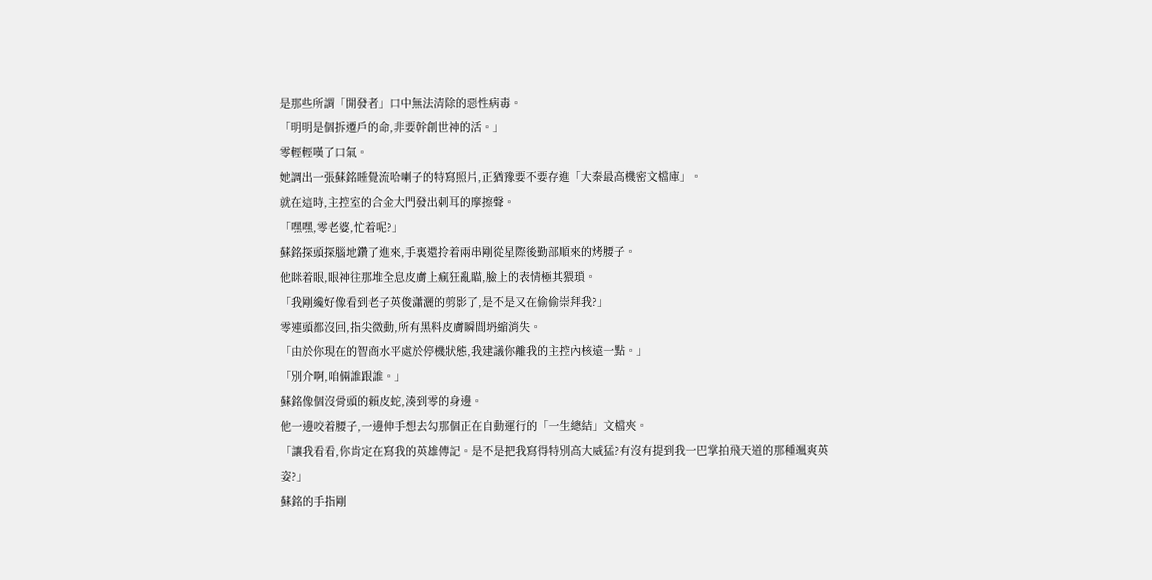是那些所謂「開發者」口中無法清除的惡性病毒。
「明明是個拆遷戶的命,非要幹創世神的活。」
零輕輕嘆了口氣。
她調出一張蘇銘睡覺流哈喇子的特寫照片,正猶豫要不要存進「大秦最高機密文檔庫」。
就在這時,主控室的合金大門發出刺耳的摩擦聲。
「嘿嘿,零老婆,忙着呢?」
蘇銘探頭探腦地鑽了進來,手裏還拎着兩串剛從星際後勤部順來的烤腰子。
他眯着眼,眼神往那堆全息皮膚上瘋狂亂瞄,臉上的表情極其猥瑣。
「我剛纔好像看到老子英俊瀟灑的剪影了,是不是又在偷偷崇拜我?」
零連頭都沒回,指尖微動,所有黑料皮膚瞬間坍縮消失。
「由於你現在的智商水平處於停機狀態,我建議你離我的主控內核遠一點。」
「別介啊,咱倆誰跟誰。」
蘇銘像個沒骨頭的賴皮蛇,湊到零的身邊。
他一邊咬着腰子,一邊伸手想去勾那個正在自動運行的「一生總結」文檔夾。
「讓我看看,你肯定在寫我的英雄傳記。是不是把我寫得特別高大威猛?有沒有提到我一巴掌拍飛天道的那種颯爽英姿?」
蘇銘的手指剛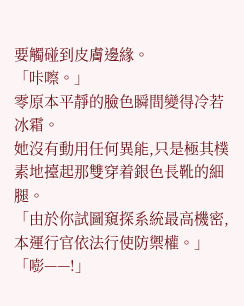要觸碰到皮膚邊緣。
「咔嚓。」
零原本平靜的臉色瞬間變得冷若冰霜。
她沒有動用任何異能,只是極其樸素地擡起那雙穿着銀色長靴的細腿。
「由於你試圖窺探系統最高機密,本運行官依法行使防禦權。」
「嘭——!」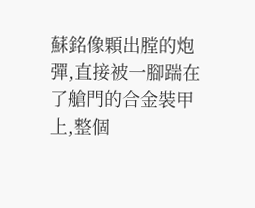蘇銘像顆出膛的炮彈,直接被一腳踹在了艙門的合金裝甲上,整個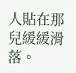人貼在那兒緩緩滑落。